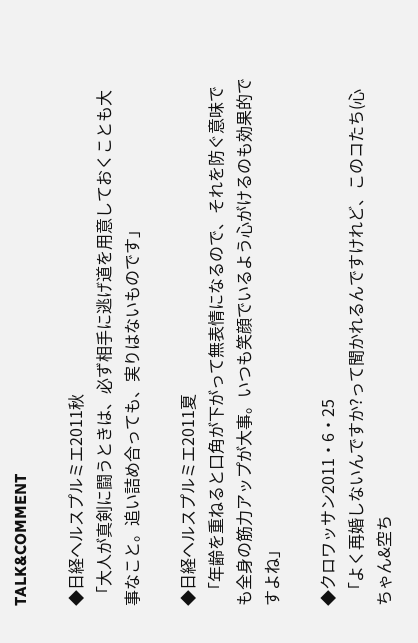TALK&COMMENT

◆日経ヘルスプルミエ2011秋
 「大人が真剣に闘うときは、必ず相手に逃げ道を用意しておくことも大事なこと。追い詰め合っても、実りはないものです」

◆日経ヘルスプルミエ2011夏
  「年齢を重ねると口角が下がって無表情になるので、それを防ぐ意味でも全身の筋力アップが大事。いつも笑顔でいるよう心がけるのも効果的ですよね」

◆クロワッサン2011・6・25
  「よく再婚しないんですか?って聞かれるんですけれど、このコたち(心ちゃん&空ち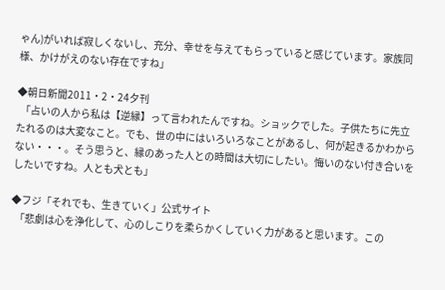ゃん)がいれば寂しくないし、充分、幸せを与えてもらっていると感じています。家族同様、かけがえのない存在ですね」

◆朝日新聞2011・2・24夕刊
  「占いの人から私は【逆縁】って言われたんですね。ショックでした。子供たちに先立たれるのは大変なこと。でも、世の中にはいろいろなことがあるし、何が起きるかわからない・・・。そう思うと、縁のあった人との時間は大切にしたい。悔いのない付き合いをしたいですね。人とも犬とも」

◆フジ「それでも、生きていく」公式サイト
  「悲劇は心を浄化して、心のしこりを柔らかくしていく力があると思います。この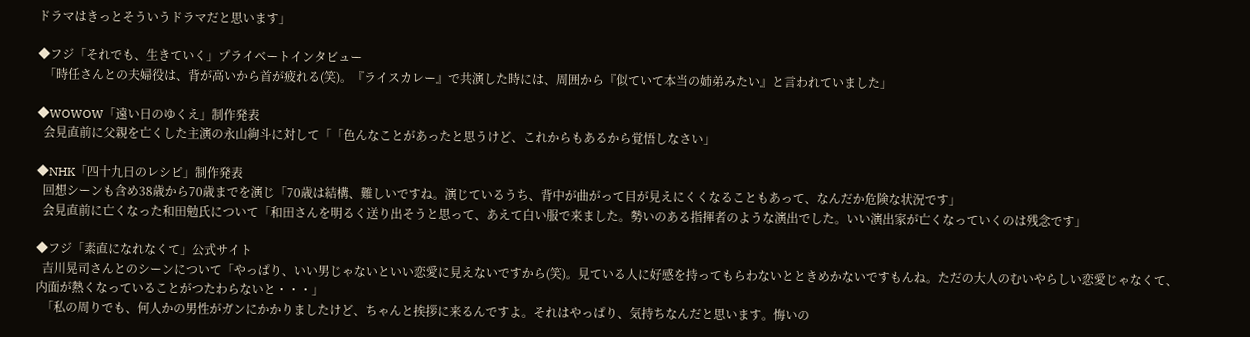ドラマはきっとそういうドラマだと思います」

◆フジ「それでも、生きていく」プライベートインタビュー
  「時任さんとの夫婦役は、背が高いから首が疲れる(笑)。『ライスカレー』で共演した時には、周囲から『似ていて本当の姉弟みたい』と言われていました」

◆WOWOW「遠い日のゆくえ」制作発表
  会見直前に父親を亡くした主演の永山絢斗に対して「「色んなことがあったと思うけど、これからもあるから覚悟しなさい」

◆NHK「四十九日のレシピ」制作発表
  回想シーンも含め38歳から70歳までを演じ「70歳は結構、難しいですね。演じているうち、背中が曲がって目が見えにくくなることもあって、なんだか危険な状況です」
  会見直前に亡くなった和田勉氏について「和田さんを明るく送り出そうと思って、あえて白い服で来ました。勢いのある指揮者のような演出でした。いい演出家が亡くなっていくのは残念です」

◆フジ「素直になれなくて」公式サイト
  吉川晃司さんとのシーンについて「やっぱり、いい男じゃないといい恋愛に見えないですから(笑)。見ている人に好感を持ってもらわないとときめかないですもんね。ただの大人のむいやらしい恋愛じゃなくて、内面が熱くなっていることがつたわらないと・・・」
  「私の周りでも、何人かの男性がガンにかかりましたけど、ちゃんと挨拶に来るんですよ。それはやっぱり、気持ちなんだと思います。悔いの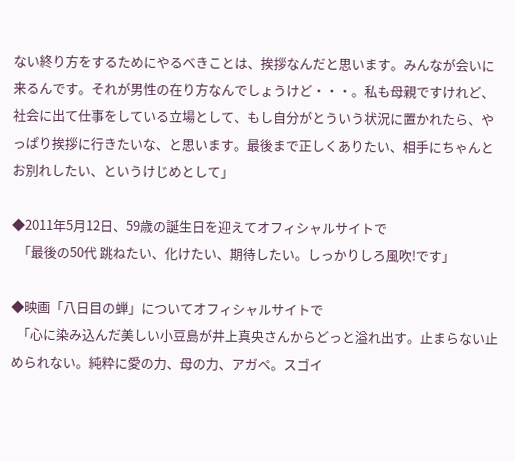ない終り方をするためにやるべきことは、挨拶なんだと思います。みんなが会いに来るんです。それが男性の在り方なんでしょうけど・・・。私も母親ですけれど、社会に出て仕事をしている立場として、もし自分がとういう状況に置かれたら、やっぱり挨拶に行きたいな、と思います。最後まで正しくありたい、相手にちゃんとお別れしたい、というけじめとして」

◆2011年5月12日、59歳の誕生日を迎えてオフィシャルサイトで
  「最後の50代 跳ねたい、化けたい、期待したい。しっかりしろ風吹!です」

◆映画「八日目の蝉」についてオフィシャルサイトで
  「心に染み込んだ美しい小豆島が井上真央さんからどっと溢れ出す。止まらない止められない。純粋に愛の力、母の力、アガペ。スゴイ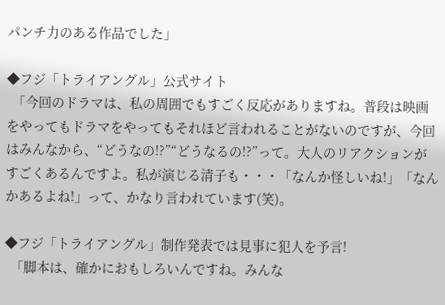パンチ力のある作品でした」

◆フジ「トライアングル」公式サイト
  「今回のドラマは、私の周囲でもすごく反応がありますね。普段は映画をやってもドラマをやってもそれほど言われることがないのですが、今回はみんなから、“どうなの!?”“どうなるの!?”って。大人のリアクションがすごくあるんですよ。私が演じる清子も・・・「なんか怪しいね!」「なんかあるよね!」って、かなり言われています(笑)。

◆フジ「トライアングル」制作発表では見事に犯人を予言!
  「脚本は、確かにおもしろいんですね。みんな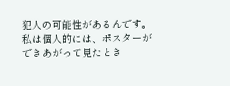犯人の可能性があるんです。私は個人的には、ポスターができあがって見たとき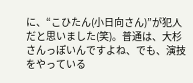に、“こひたん(小日向さん)”が犯人だと思いました(笑)。普通は、大杉さんっぽいんですよね、でも、演技をやっている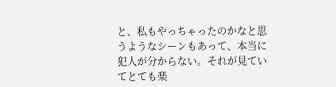と、私もやっちゃったのかなと思うようなシーンもあって、本当に犯人が分からない。それが見ていてとても楽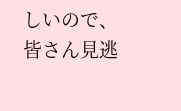しいので、皆さん見逃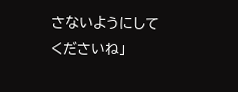さないようにしてくださいね」